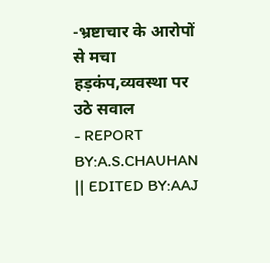-भ्रष्टाचार के आरोपों से मचा हड़कंप,व्यवस्था पर उठे सवाल
- REPORT BY:A.S.CHAUHAN || EDITED BY:AAJ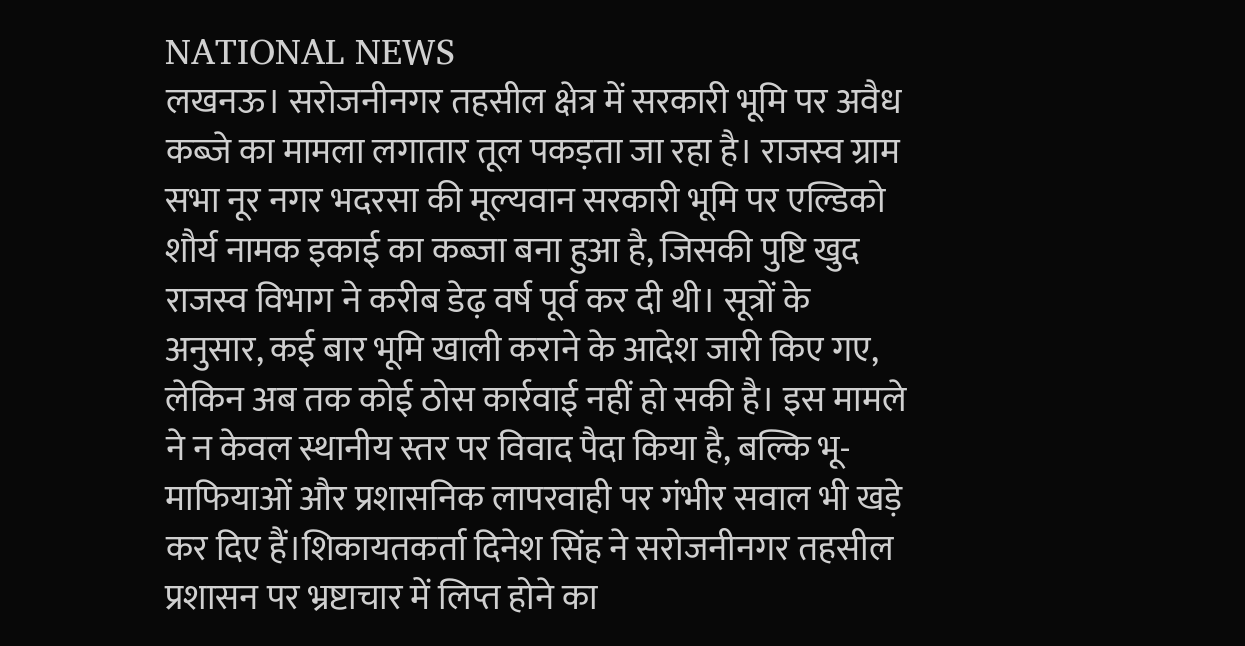NATIONAL NEWS
लखनऊ। सरोजनीनगर तहसील क्षेत्र में सरकारी भूमि पर अवैध कब्जे का मामला लगातार तूल पकड़ता जा रहा है। राजस्व ग्राम सभा नूर नगर भदरसा की मूल्यवान सरकारी भूमि पर एल्डिको शौर्य नामक इकाई का कब्जा बना हुआ है, जिसकी पुष्टि खुद राजस्व विभाग ने करीब डेढ़ वर्ष पूर्व कर दी थी। सूत्रों के अनुसार, कई बार भूमि खाली कराने के आदेश जारी किए गए, लेकिन अब तक कोई ठोस कार्रवाई नहीं हो सकी है। इस मामले ने न केवल स्थानीय स्तर पर विवाद पैदा किया है, बल्कि भू-माफियाओं और प्रशासनिक लापरवाही पर गंभीर सवाल भी खड़े कर दिए हैं।शिकायतकर्ता दिनेश सिंह ने सरोजनीनगर तहसील प्रशासन पर भ्रष्टाचार में लिप्त होने का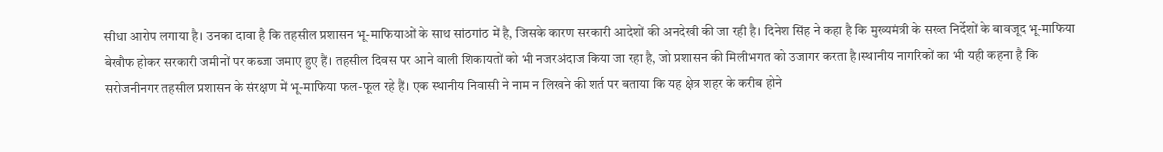सीधा आरोप लगाया है। उनका दावा है कि तहसील प्रशासन भू-माफियाओं के साथ सांठगांठ में है, जिसके कारण सरकारी आदेशों की अनदेखी की जा रही है। दिनेश सिंह ने कहा है कि मुख्यमंत्री के सख्त निर्देशों के बावजूद भू-माफिया बेखौफ होकर सरकारी जमीनों पर कब्जा जमाए हुए हैं। तहसील दिवस पर आने वाली शिकायतों को भी नजरअंदाज किया जा रहा है, जो प्रशासन की मिलीभगत को उजागर करता है।स्थानीय नागरिकों का भी यही कहना है कि सरोजनीनगर तहसील प्रशासन के संरक्षण में भू-माफिया फल-फूल रहे हैं। एक स्थानीय निवासी ने नाम न लिखने की शर्त पर बताया कि यह क्षेत्र शहर के करीब होने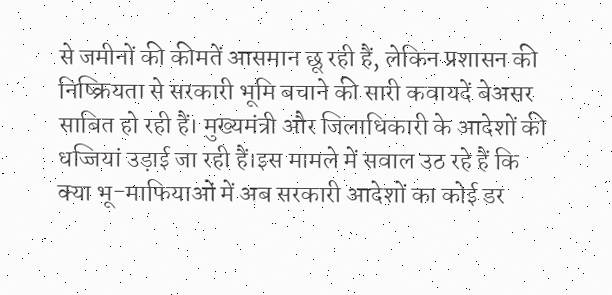से जमीनों की कीमतें आसमान छू रही हैं, लेकिन प्रशासन की निष्क्रियता से सरकारी भूमि बचाने की सारी कवायदें बेअसर साबित हो रही हैं। मुख्यमंत्री और जिलाधिकारी के आदेशों की धज्जियां उड़ाई जा रही हैं।इस मामले में सवाल उठ रहे हैं कि क्या भू-माफियाओं में अब सरकारी आदेशों का कोई डर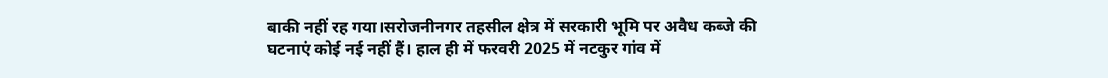बाकी नहीं रह गया।सरोजनीनगर तहसील क्षेत्र में सरकारी भूमि पर अवैध कब्जे की घटनाएं कोई नई नहीं हैं। हाल ही में फरवरी 2025 में नटकुर गांव में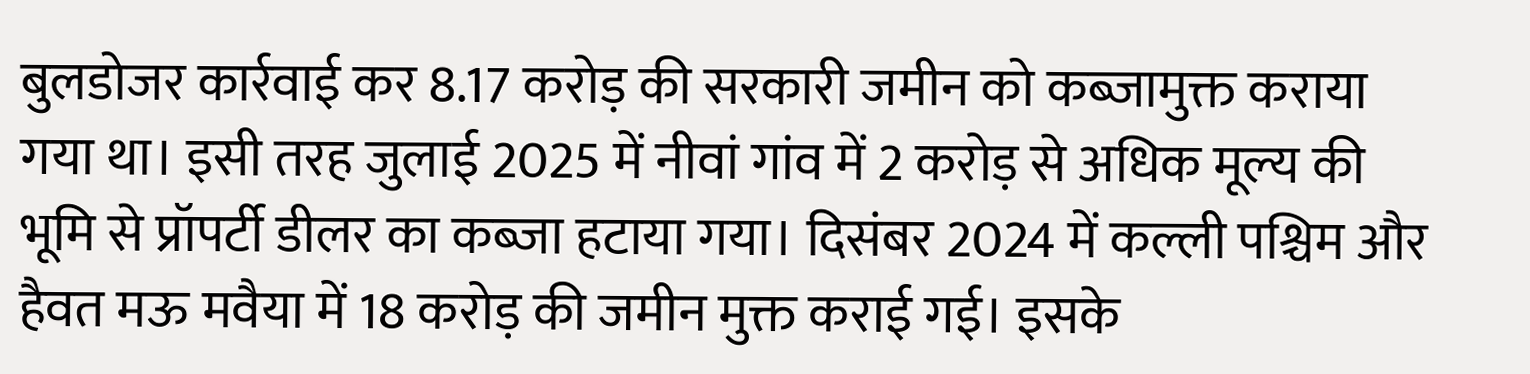बुलडोजर कार्रवाई कर 8.17 करोड़ की सरकारी जमीन को कब्जामुक्त कराया गया था। इसी तरह जुलाई 2025 में नीवां गांव में 2 करोड़ से अधिक मूल्य की भूमि से प्रॉपर्टी डीलर का कब्जा हटाया गया। दिसंबर 2024 में कल्ली पश्चिम और हैवत मऊ मवैया में 18 करोड़ की जमीन मुक्त कराई गई। इसके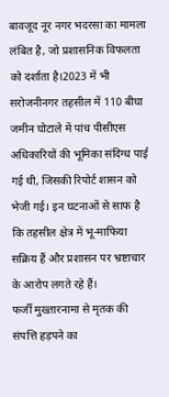बावजूद नूर नगर भदरसा का मामला लंबित है, जो प्रशासनिक विफलता को दर्शाता है।2023 में भी सरोजनीनगर तहसील में 110 बीघा जमीन घोटाले में पांच पीसीएस अधिकारियों की भूमिका संदिग्ध पाई गई थी, जिसकी रिपोर्ट शासन को भेजी गई। इन घटनाओं से साफ है कि तहसील क्षेत्र में भू-माफिया सक्रिय हैं और प्रशासन पर भ्रष्टाचार के आरोप लगते रहे हैं।
फर्जी मुख्तारनामा से मृतक की संपत्ति हड़पने का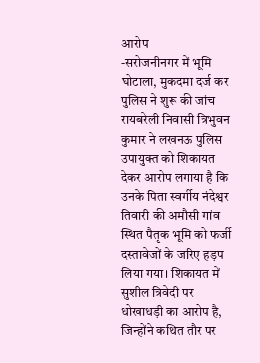आरोप
-सरोजनीनगर में भूमि घोटाला, मुकदमा दर्ज कर पुलिस ने शुरू की जांच
रायबरेली निवासी त्रिभुवन कुमार ने लखनऊ पुलिस उपायुक्त को शिकायत देकर आरोप लगाया है कि उनके पिता स्वर्गीय नंदेश्वर तिवारी की अमौसी गांव स्थित पैतृक भूमि को फर्जी दस्तावेजों के जरिए हड़प लिया गया। शिकायत में सुशील त्रिवेदी पर धोखाधड़ी का आरोप है, जिन्होंने कथित तौर पर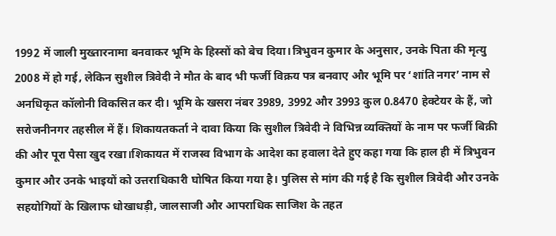1992 में जाली मुख्तारनामा बनवाकर भूमि के हिस्सों को बेच दिया।त्रिभुवन कुमार के अनुसार, उनके पिता की मृत्यु 2008 में हो गई, लेकिन सुशील त्रिवेदी ने मौत के बाद भी फर्जी विक्रय पत्र बनवाए और भूमि पर ‘शांति नगर’ नाम से अनधिकृत कॉलोनी विकसित कर दी। भूमि के खसरा नंबर 3989, 3992 और 3993 कुल 0.8470 हेक्टेयर के हैं, जो सरोजनीनगर तहसील में हैं। शिकायतकर्ता ने दावा किया कि सुशील त्रिवेदी ने विभिन्न व्यक्तियों के नाम पर फर्जी बिक्री की और पूरा पैसा खुद रखा।शिकायत में राजस्व विभाग के आदेश का हवाला देते हुए कहा गया कि हाल ही में त्रिभुवन कुमार और उनके भाइयों को उत्तराधिकारी घोषित किया गया है। पुलिस से मांग की गई है कि सुशील त्रिवेदी और उनके सहयोगियों के खिलाफ धोखाधड़ी, जालसाजी और आपराधिक साजिश के तहत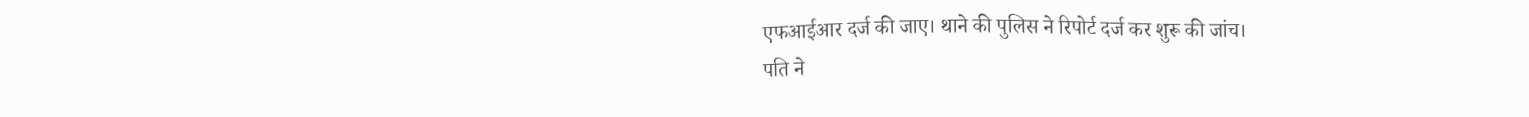एफआईआर दर्ज की जाए। थाने की पुलिस ने रिपोर्ट दर्ज कर शुरू की जांच।
पति ने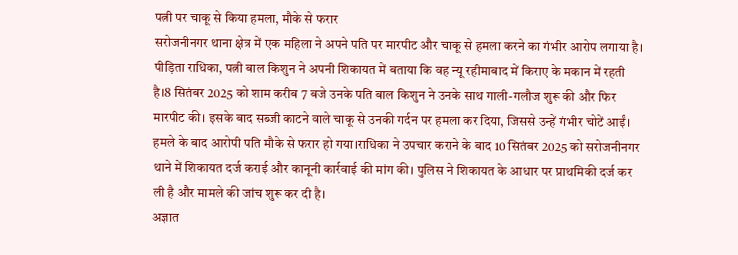पत्नी पर चाकू से किया हमला, मौके से फरार
सरोजनीनगर थाना क्षेत्र में एक महिला ने अपने पति पर मारपीट और चाकू से हमला करने का गंभीर आरोप लगाया है। पीड़िता राधिका, पत्नी बाल किशुन ने अपनी शिकायत में बताया कि वह न्यू रहीमाबाद में किराए के मकान में रहती है।8 सितंबर 2025 को शाम करीब 7 बजे उनके पति बाल किशुन ने उनके साथ गाली-गलौज शुरू की और फिर मारपीट की। इसके बाद सब्जी काटने वाले चाकू से उनकी गर्दन पर हमला कर दिया, जिससे उन्हें गंभीर चोटें आईं। हमले के बाद आरोपी पति मौके से फरार हो गया।राधिका ने उपचार कराने के बाद 10 सितंबर 2025 को सरोजनीनगर थाने में शिकायत दर्ज कराई और कानूनी कार्रवाई की मांग की। पुलिस ने शिकायत के आधार पर प्राथमिकी दर्ज कर ली है और मामले की जांच शुरू कर दी है।
अज्ञात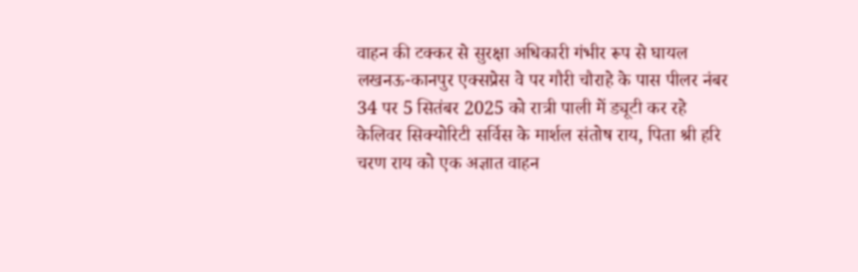वाहन की टक्कर से सुरक्षा अधिकारी गंभीर रूप से घायल
लखनऊ-कानपुर एक्सप्रेस वे पर गौरी चौराहे के पास पीलर नंबर 34 पर 5 सितंबर 2025 को रात्री पाली में ड्यूटी कर रहे केलिवर सिक्योरिटी सर्विस के मार्शल संतोष राय, पिता श्री हरि चरण राय को एक अज्ञात वाहन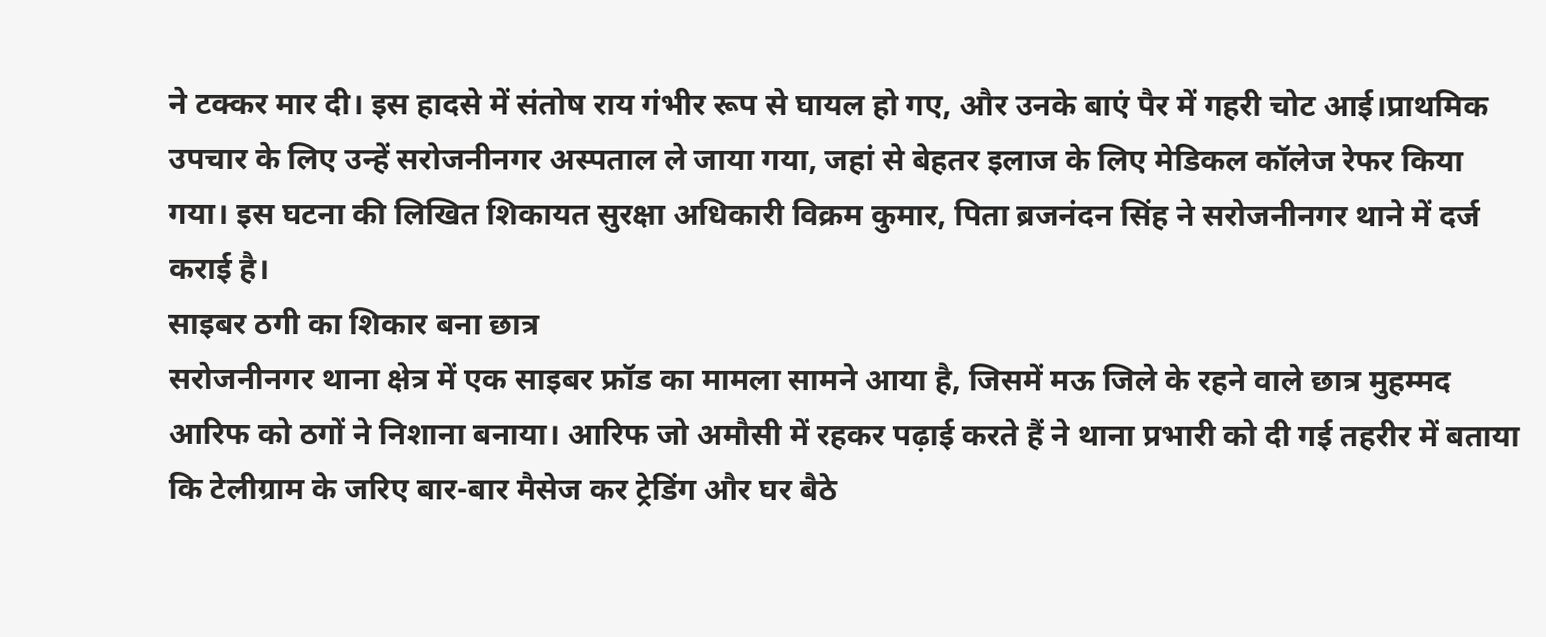ने टक्कर मार दी। इस हादसे में संतोष राय गंभीर रूप से घायल हो गए, और उनके बाएं पैर में गहरी चोट आई।प्राथमिक उपचार के लिए उन्हें सरोजनीनगर अस्पताल ले जाया गया, जहां से बेहतर इलाज के लिए मेडिकल कॉलेज रेफर किया गया। इस घटना की लिखित शिकायत सुरक्षा अधिकारी विक्रम कुमार, पिता ब्रजनंदन सिंह ने सरोजनीनगर थाने में दर्ज कराई है।
साइबर ठगी का शिकार बना छात्र
सरोजनीनगर थाना क्षेत्र में एक साइबर फ्रॉड का मामला सामने आया है, जिसमें मऊ जिले के रहने वाले छात्र मुहम्मद आरिफ को ठगों ने निशाना बनाया। आरिफ जो अमौसी में रहकर पढ़ाई करते हैं ने थाना प्रभारी को दी गई तहरीर में बताया कि टेलीग्राम के जरिए बार-बार मैसेज कर ट्रेडिंग और घर बैठे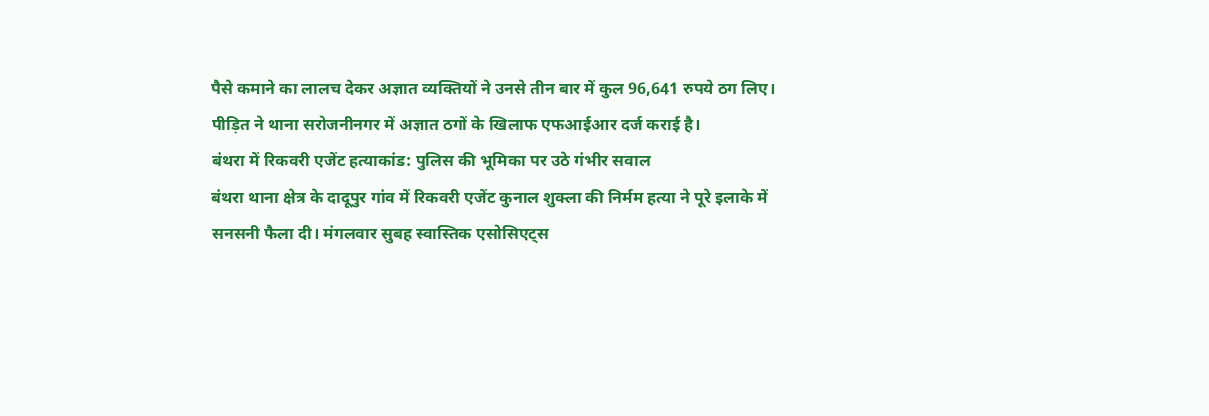पैसे कमाने का लालच देकर अज्ञात व्यक्तियों ने उनसे तीन बार में कुल 96,641 रुपये ठग लिए। पीड़ित ने थाना सरोजनीनगर में अज्ञात ठगों के खिलाफ एफआईआर दर्ज कराई है।
बंथरा में रिकवरी एजेंट हत्याकांड: पुलिस की भूमिका पर उठे गंभीर सवाल
बंथरा थाना क्षेत्र के दादूपुर गांव में रिकवरी एजेंट कुनाल शुक्ला की निर्मम हत्या ने पूरे इलाके में सनसनी फैला दी। मंगलवार सुबह स्वास्तिक एसोसिएट्स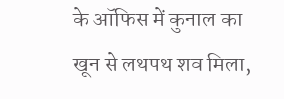के ऑफिस में कुनाल का खून से लथपथ शव मिला,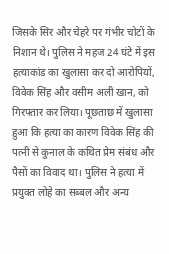जिसके सिर और चेहरे पर गंभीर चोटों के निशान थे। पुलिस ने महज 24 घंटे में इस हत्याकांड का खुलासा कर दो आरोपियों, विवेक सिंह और वसीम अली खान, को गिरफ्तार कर लिया। पूछताछ में खुलासा हुआ कि हत्या का कारण विवेक सिंह की पत्नी से कुनाल के कथित प्रेम संबंध और पैसों का विवाद था। पुलिस ने हत्या में प्रयुक्त लोहे का सब्बल और अन्य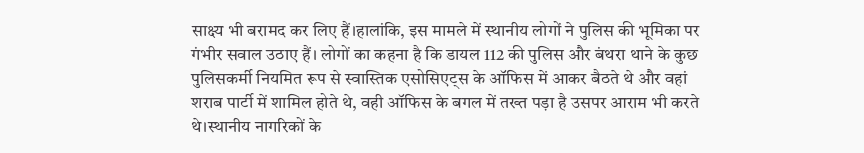साक्ष्य भी बरामद कर लिए हैं।हालांकि, इस मामले में स्थानीय लोगों ने पुलिस की भूमिका पर गंभीर सवाल उठाए हैं। लोगों का कहना है कि डायल 112 की पुलिस और बंथरा थाने के कुछ पुलिसकर्मी नियमित रूप से स्वास्तिक एसोसिएट्स के ऑफिस में आकर बैठते थे और वहां शराब पार्टी में शामिल होते थे, वही ऑफिस के बगल में तख्त पड़ा है उसपर आराम भी करते थे।स्थानीय नागरिकों के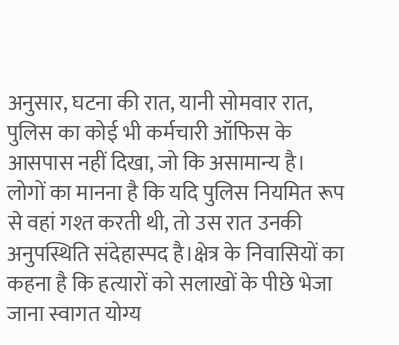अनुसार, घटना की रात, यानी सोमवार रात, पुलिस का कोई भी कर्मचारी ऑफिस के आसपास नहीं दिखा, जो कि असामान्य है। लोगों का मानना है कि यदि पुलिस नियमित रूप से वहां गश्त करती थी, तो उस रात उनकी अनुपस्थिति संदेहास्पद है।क्षेत्र के निवासियों का कहना है कि हत्यारों को सलाखों के पीछे भेजा जाना स्वागत योग्य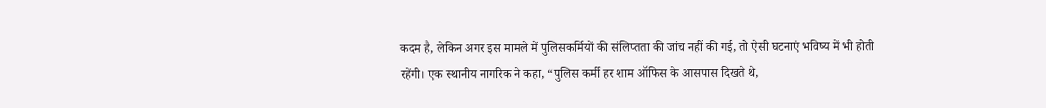कदम है, लेकिन अगर इस मामले में पुलिसकर्मियों की संलिप्तता की जांच नहीं की गई, तो ऐसी घटनाएं भविष्य में भी होती रहेंगी। एक स्थानीय नागरिक ने कहा, “पुलिस कर्मी हर शाम ऑफिस के आसपास दिखते थे,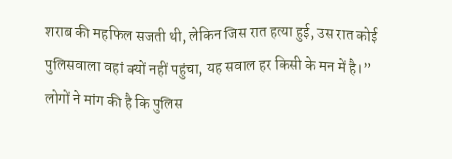शराब की महफिल सजती थी, लेकिन जिस रात हत्या हुई, उस रात कोई पुलिसवाला वहां क्यों नहीं पहुंचा, यह सवाल हर किसी के मन में है।” लोगों ने मांग की है कि पुलिस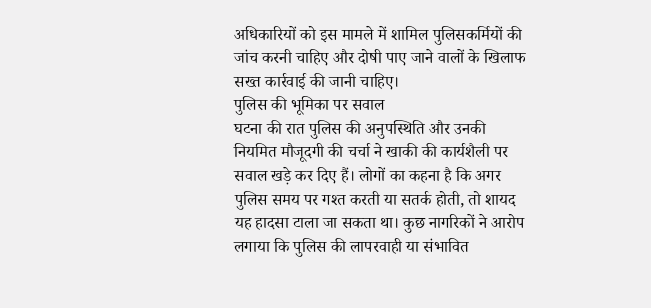अधिकारियों को इस मामले में शामिल पुलिसकर्मियों की जांच करनी चाहिए और दोषी पाए जाने वालों के खिलाफ सख्त कार्रवाई की जानी चाहिए।
पुलिस की भूमिका पर सवाल
घटना की रात पुलिस की अनुपस्थिति और उनकी नियमित मौजूदगी की चर्चा ने खाकी की कार्यशैली पर सवाल खड़े कर दिए हैं। लोगों का कहना है कि अगर पुलिस समय पर गश्त करती या सतर्क होती, तो शायद यह हादसा टाला जा सकता था। कुछ नागरिकों ने आरोप लगाया कि पुलिस की लापरवाही या संभावित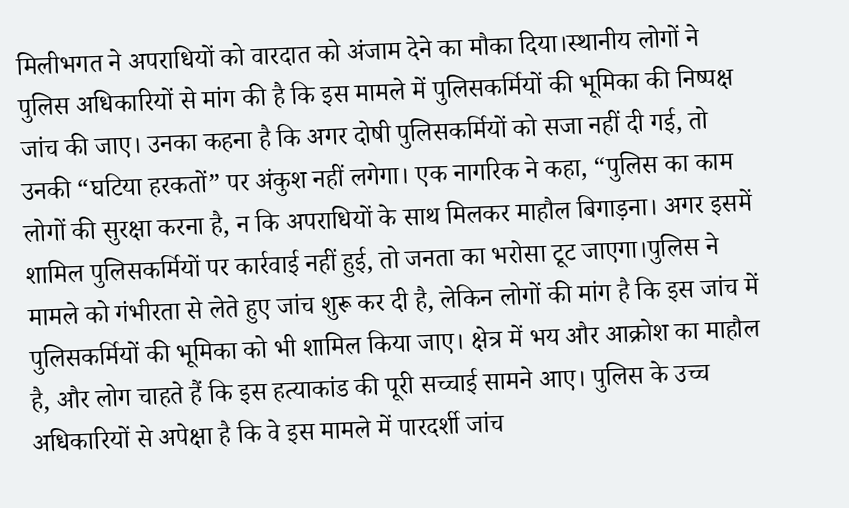मिलीभगत ने अपराधियों को वारदात को अंजाम देने का मौका दिया।स्थानीय लोगों ने पुलिस अधिकारियों से मांग की है कि इस मामले में पुलिसकर्मियों की भूमिका की निष्पक्ष जांच की जाए। उनका कहना है कि अगर दोषी पुलिसकर्मियों को सजा नहीं दी गई, तो उनकी “घटिया हरकतों” पर अंकुश नहीं लगेगा। एक नागरिक ने कहा, “पुलिस का काम लोगों की सुरक्षा करना है, न कि अपराधियों के साथ मिलकर माहौल बिगाड़ना। अगर इसमें शामिल पुलिसकर्मियों पर कार्रवाई नहीं हुई, तो जनता का भरोसा टूट जाएगा।पुलिस ने मामले को गंभीरता से लेते हुए जांच शुरू कर दी है, लेकिन लोगों की मांग है कि इस जांच में पुलिसकर्मियों की भूमिका को भी शामिल किया जाए। क्षेत्र में भय और आक्रोश का माहौल है, और लोग चाहते हैं कि इस हत्याकांड की पूरी सच्चाई सामने आए। पुलिस के उच्च अधिकारियों से अपेक्षा है कि वे इस मामले में पारदर्शी जांच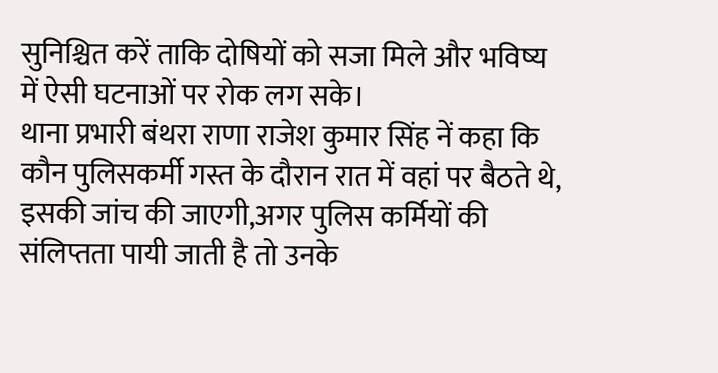सुनिश्चित करें ताकि दोषियों को सजा मिले और भविष्य में ऐसी घटनाओं पर रोक लग सके।
थाना प्रभारी बंथरा राणा राजेश कुमार सिंह नें कहा कि कौन पुलिसकर्मी गस्त के दौरान रात में वहां पर बैठते थे, इसकी जांच की जाएगी,अगर पुलिस कर्मियों की संलिप्तता पायी जाती है तो उनके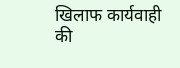खिलाफ कार्यवाही की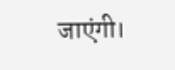जाएंगी।